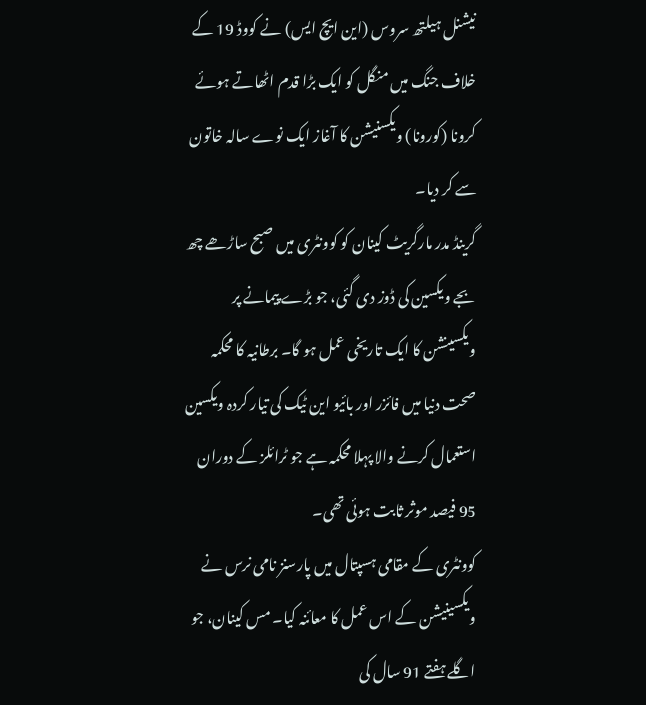نیشنل ہیلتھ سروس (این ایچ ایس) نے کووڈ 19 کے خلاف جنگ میں منگل کو ایک بڑا قدم اٹھاتے ہوئے کرونا (کورونا) ویکسنیشن کا آغاز ایک نوے سالہ خاتون سے کر دیا۔
گرینڈ مدر مارگریٹ کینان کو کوونٹری میں صبح ساڑھے چھ بجے ویکسین کی ڈوز دی گئی، جو بڑے پیمانے پر ویکسینشن کا ایک تاریخی عمل ہو گا۔ برطانیہ کا محکمہ صحت دنیا میں فائزر اور بائیو این ٹیک کی تیار کردہ ویکسین استعمال کرنے والا پہلا محکمہ ہے جو ٹرائلز کے دوران 95 فیصد موثر ثابت ہوئی تھی۔
کوونٹری کے مقامی ہسپتال میں پارسنز نامی نرس نے ویکسینیشن کے اس عمل کا معائنہ کیا۔ مس کینان، جو اگلے ہفتے 91 سال کی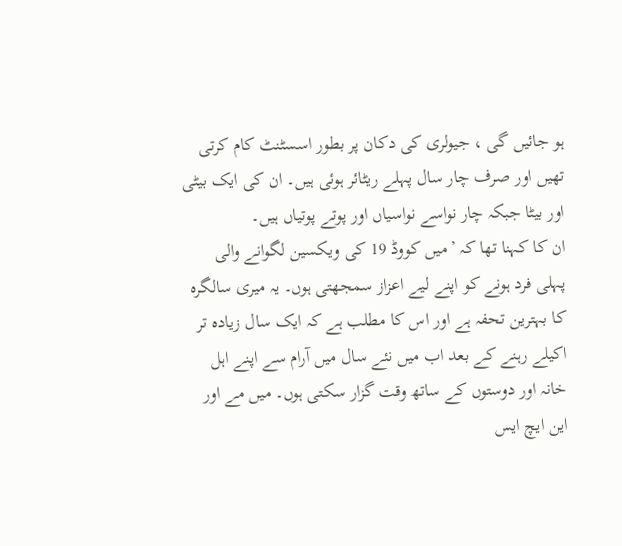ہو جائیں گی ، جیولری کی دکان پر بطور اسسٹنٹ کام کرتی تھیں اور صرف چار سال پہلے ریٹائر ہوئی ہیں۔ ان کی ایک بیٹی اور بیٹا جبکہ چار نواسے نواسیاں اور پوتے پوتیاں ہیں۔
ان کا کہنا تھا کہ ’میں کووڈ 19 کی ویکسین لگوانے والی پہلی فرد ہونے کو اپنے لیے اعزاز سمجھتی ہوں۔ یہ میری سالگرہ کا بہترین تحفہ ہے اور اس کا مطلب ہے کہ ایک سال زیادہ تر اکیلے رہنے کے بعد اب میں نئے سال میں آرام سے اپنے اہل خانہ اور دوستوں کے ساتھ وقت گزار سکتی ہوں۔ میں مے اور این ایچ ایس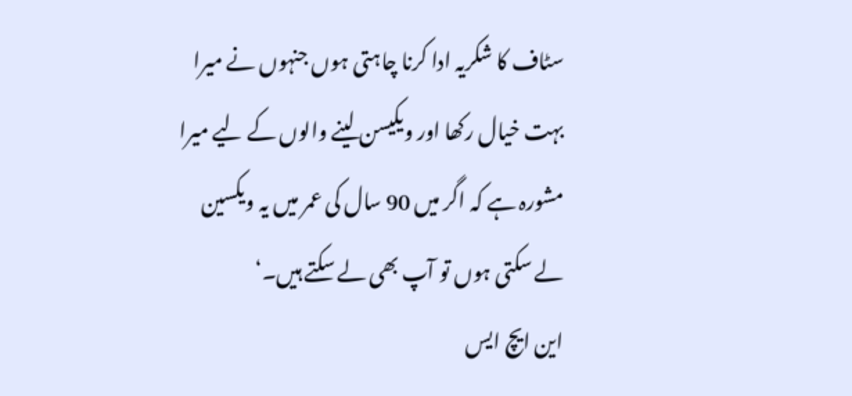سٹاف کا شکریہ ادا کرنا چاہتی ہوں جنہوں نے میرا بہت خیال رکھا اور ویکیسن لینے والوں کے لیے میرا مشورہ ہے کہ اگر میں 90 سال کی عمر میں یہ ویکسین لے سکتی ہوں تو آپ بھی لے سکتے ہیں۔‘
این ایچ ایس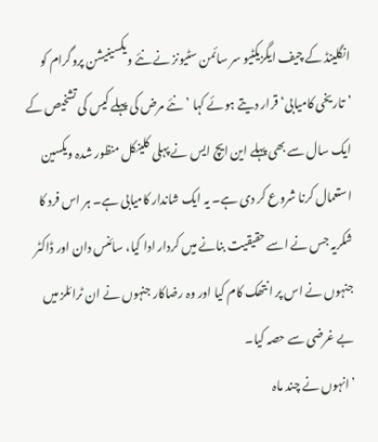انگلینڈ کے چیف ایگزیکٹیو سر سائمن سٹیونز نے نئے ویکسینیشن پروگرام کو ’تاریخی کامیابی‘ قرار دیتے ہوئے کہا ’نئے مرض کی پہلے کیس کی تشخیص کے ایک سال سے بھی پہلے این ایچ ایس نے پہلی کلینکل منظور شدہ ویکسین استعمال کرنا شروع کر دی ہے۔ یہ ایک شاندار کامیابی ہے۔ ہر اس فرد کا شکریہ جس نے اسے حقیقیت بنانے میں کردار ادا کیا، سائنس دان اور ڈاکٹر جنہوں نے اس پر انتھک کام کیا اور وہ رضاکار جنہوں نے ان ٹرائلز میں بے غرضی سے حصہ کیا۔
’انہوں نے چند ماہ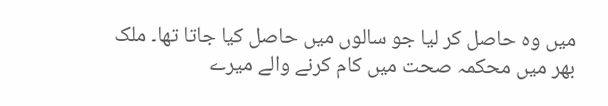میں وہ حاصل کر لیا جو سالوں میں حاصل کیا جاتا تھا۔ ملک بھر میں محکمہ صحت میں کام کرنے والے میرے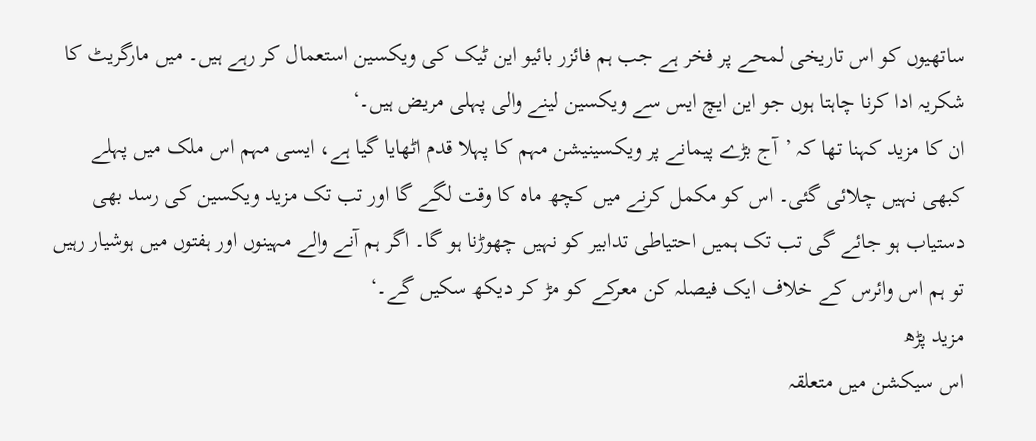ساتھیوں کو اس تاریخی لمحے پر فخر ہے جب ہم فائزر بائیو این ٹیک کی ویکسین استعمال کر رہے ہیں۔ میں مارگریٹ کا شکریہ ادا کرنا چاہتا ہوں جو این ایچ ایس سے ویکسین لینے والی پہلی مریض ہیں۔‘
ان کا مزید کہنا تھا کہ ’آج بڑے پیمانے پر ویکسینیشن مہم کا پہلا قدم اٹھایا گیا ہے، ایسی مہم اس ملک میں پہلے کبھی نہیں چلائی گئی۔ اس کو مکمل کرنے میں کچھ ماہ کا وقت لگے گا اور تب تک مزید ویکسین کی رسد بھی دستیاب ہو جائے گی تب تک ہمیں احتیاطی تدابیر کو نہیں چھوڑنا ہو گا۔ اگر ہم آنے والے مہینوں اور ہفتوں میں ہوشیار رہیں تو ہم اس وائرس کے خلاف ایک فیصلہ کن معرکے کو مڑ کر دیکھ سکیں گے۔‘
مزید پڑھ
اس سیکشن میں متعلقہ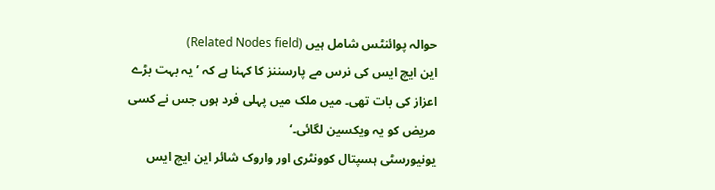حوالہ پوائنٹس شامل ہیں (Related Nodes field)
این ایچ ایس کی نرس مے پارسننز کا کہنا ہے کہ ’یہ بہت بڑے اعزاز کی بات تھی۔ میں ملک میں پہلی فرد ہوں جس نے کسی مریض کو یہ ویکسین لگائی۔‘
یونیورسٹی ہسپتال کوونٹری اور واروک شائر این ایچ ایس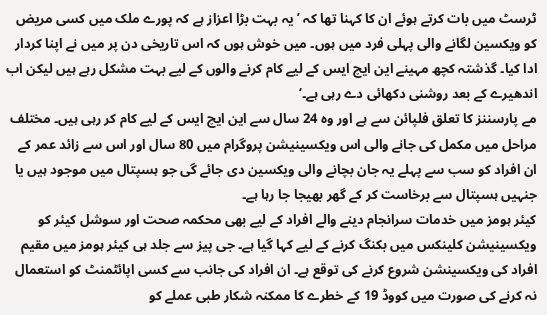ٹرسٹ میں بات کرتے ہوئے ان کا کہنا تھا کہ ’یہ بہت بڑا اعزاز ہے کہ پورے ملک میں کسی مریض کو ویکسین لگانے والی پہلی فرد میں ہوں۔ میں خوش ہوں کہ اس تاریخی دن پر میں نے اپنا کردار ادا کیا۔ گذشتہ کچھ مہینے این ایچ ایس کے لیے کام کرنے والوں کے لیے بہت مشکل رہے ہیں لیکن اب اندھیرے کے بعد روشنی دکھائی دے رہی ہے۔‘
مے پارسننز کا تعلق فلپائن سے ہے اور وہ 24 سال سے این ایچ ایس کے لیے کام کر رہی ہیں۔ مختلف مراحل میں مکمل کی جانے والی اس ویکسینیشن پروگرام میں 80 سال اور اس سے زائد عمر کے ان افراد کو سب سے پہلے یہ جان بچانے والی ویکسین دی جائے گی جو ہسپتال میں موجود ہیں یا جنہیں ہسپتال سے برخاست کر کے گھر بھیجا جا رہا ہے۔
کیئر ہومز میں خدمات سرانجام دینے والے افراد کے لیے بھی محکمہ صحت اور سوشل کیئر کو ویکسینیشن کلینکس میں بکنگ کرنے کے لیے کہا گیا ہے۔ جی پیز سے جلد ہی کیئر ہومز میں مقیم افراد کی ویکسینشن شروع کرنے کی توقع ہے۔ ان افراد کی جانب سے کسی اپائٹمنٹ کو استعمال نہ کرنے کی صورت میں کووڈ 19 کے خطرے کا ممکنہ شکار طبی عملے کو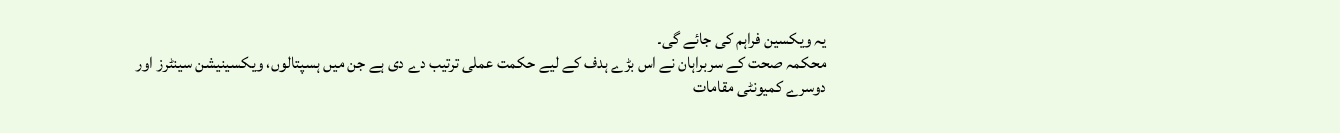یہ ویکسین فراہم کی جائے گی۔
محکمہ صحت کے سربراہان نے اس بڑے ہدف کے لیے حکمت عملی ترتیب دے دی ہے جن میں ہسپتالوں، ویکسینیشن سینٹرز اور دوسرے کمیونٹی مقامات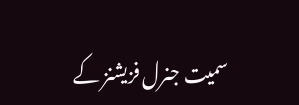سمیت جنرل فزیشنز کے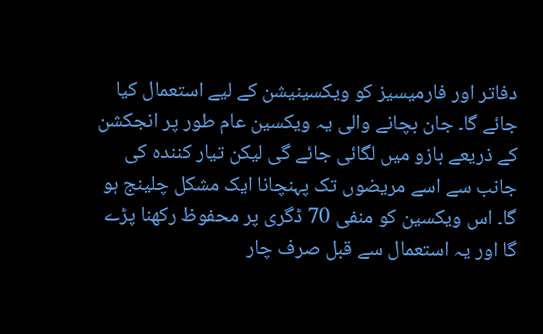دفاتر اور فارمیسیز کو ویکسینیشن کے لیے استعمال کیا جائے گا۔ جان بچانے والی یہ ویکسین عام طور پر انجکشن کے ذریعے بازو میں لگائی جائے گی لیکن تیار کنندہ کی جانب سے اسے مریضوں تک پہنچانا ایک مشکل چلینج ہو گا۔ اس ویکسین کو منفی 70 ڈگری پر محفوظ رکھنا پڑے گا اور یہ استعمال سے قبل صرف چار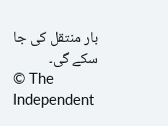بار منتقل کی جا سکے گی۔
© The Independent